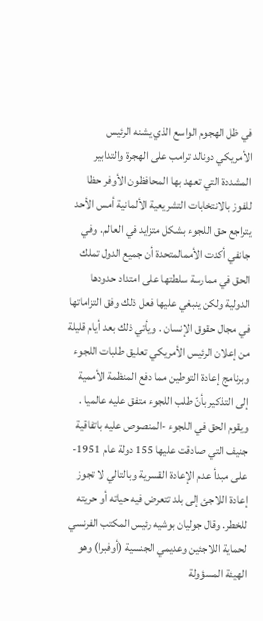في ظل الهجوم الواسع الذي يشنه الرئيس الأمريكي دونالد ترامب على الهجرة والتدابير المشددة التي تعهد بها المحافظون الأوفر حظا للفوز بالانتخابات التشريعية الألمانية أمس الأحد يتراجع حق اللجوء بشكل متزايد في العالم. وفي جانفي أكدت الأممالمتحدة أن جميع الدول تملك الحق في ممارسة سلطتها على امتداد حدودها الدولية ولكن ينبغي عليها فعل ذلك وفق التزاماتها في مجال حقوق الإنسان . ويأتي ذلك بعد أيام قليلة من إعلان الرئيس الأمريكي تعليق طلبات اللجوء وبرنامج إعادة التوطين مما دفع المنظمة الأممية إلى التذكير بأنّ طلب اللجوء متفق عليه عالميا . ويقوم الحق في اللجوء -المنصوص عليه باتفاقية جنيف التي صادقت عليها 155 دولة عام 1951- على مبدأ عدم الإعادة القسرية وبالتالي لا تجوز إعادة اللاجئ إلى بلد تتعرض فيه حياته أو حريته للخطر. وقال جوليان بوشيه رئيس المكتب الفرنسي لحماية اللاجئين وعديمي الجنسية (أوفبرا) وهو الهيئة المسؤولة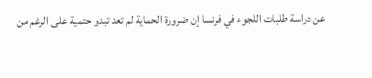عن دراسة طلبات اللجوء في فرنسا إن ضرورة الحماية لم تعد تبدو حتمية على الرغم من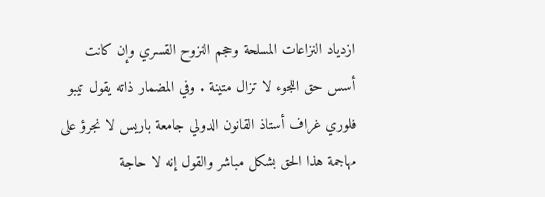ازدياد النزاعات المسلحة وحجم النزوح القسري وإن كانت أسس حق اللجوء لا تزال متينة . وفي المضمار ذاته يقول تيبو فلوري غراف أستاذ القانون الدولي جامعة باريس لا نجرؤ على مهاجمة هذا الحق بشكل مباشر والقول إنه لا حاجة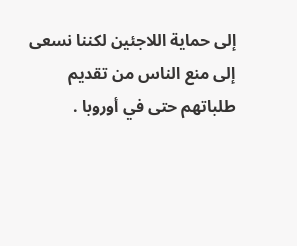إلى حماية اللاجئين لكننا نسعى إلى منع الناس من تقديم طلباتهم حتى في أوروبا .